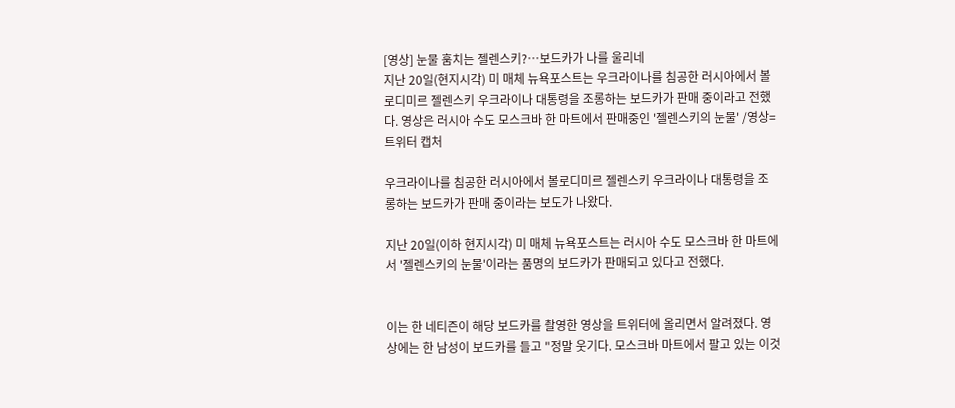[영상] 눈물 훔치는 젤렌스키?…보드카가 나를 울리네
지난 20일(현지시각) 미 매체 뉴욕포스트는 우크라이나를 침공한 러시아에서 볼로디미르 젤렌스키 우크라이나 대통령을 조롱하는 보드카가 판매 중이라고 전했다. 영상은 러시아 수도 모스크바 한 마트에서 판매중인 '젤렌스키의 눈물' /영상=트위터 캡처

우크라이나를 침공한 러시아에서 볼로디미르 젤렌스키 우크라이나 대통령을 조롱하는 보드카가 판매 중이라는 보도가 나왔다.

지난 20일(이하 현지시각) 미 매체 뉴욕포스트는 러시아 수도 모스크바 한 마트에서 '젤렌스키의 눈물'이라는 품명의 보드카가 판매되고 있다고 전했다.


이는 한 네티즌이 해당 보드카를 촬영한 영상을 트위터에 올리면서 알려졌다. 영상에는 한 남성이 보드카를 들고 "정말 웃기다. 모스크바 마트에서 팔고 있는 이것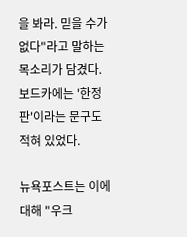을 봐라. 믿을 수가 없다"라고 말하는 목소리가 담겼다. 보드카에는 '한정판'이라는 문구도 적혀 있었다.

뉴욕포스트는 이에 대해 "우크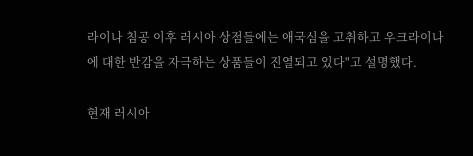라이나 침공 이후 러시아 상점들에는 애국심을 고취하고 우크라이나에 대한 반감을 자극하는 상품들이 진열되고 있다"고 설명했다.

현재 러시아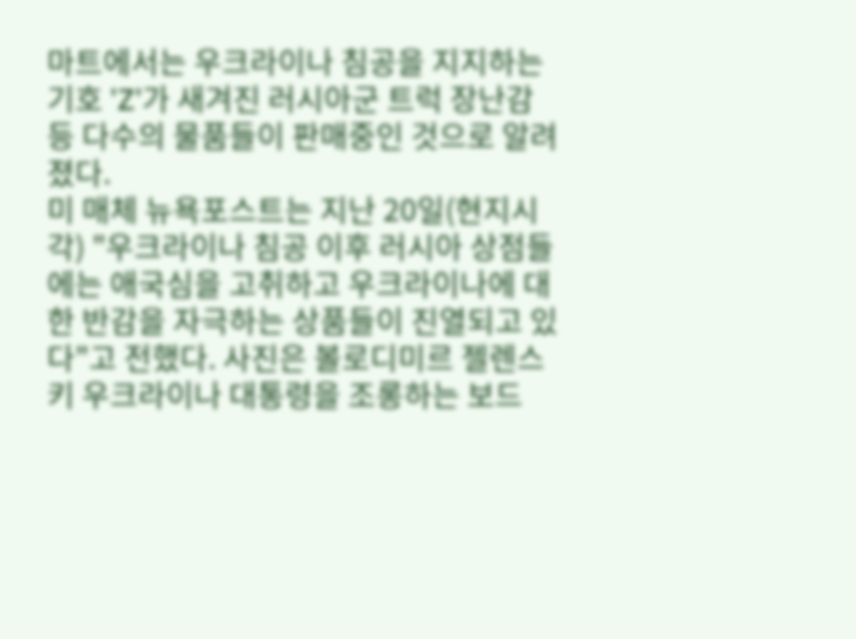마트에서는 우크라이나 침공을 지지하는 기호 'Z'가 새겨진 러시아군 트럭 장난감 등 다수의 물품들이 판매중인 것으로 알려졌다.
미 매체 뉴욕포스트는 지난 20일(현지시각) "우크라이나 침공 이후 러시아 상점들에는 애국심을 고취하고 우크라이나에 대한 반감을 자극하는 상품들이 진열되고 있다"고 전했다. 사진은 볼로디미르 젤렌스키 우크라이나 대통령을 조롱하는 보드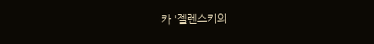카 '젤렌스키의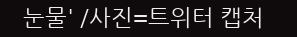눈물' /사진=트위터 캡처